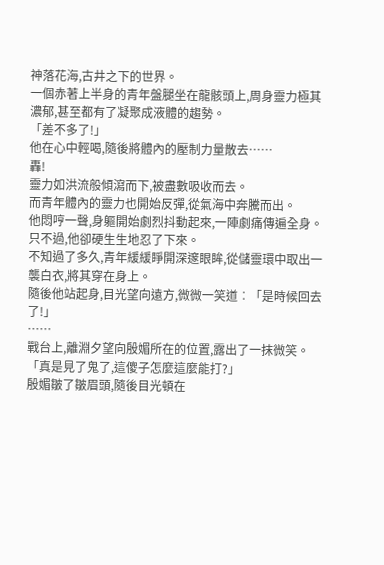神落花海,古井之下的世界。
一個赤著上半身的青年盤腿坐在龍骸頭上,周身靈力極其濃郁,甚至都有了凝聚成液體的趨勢。
「差不多了!」
他在心中輕喝,隨後將體內的壓制力量散去……
轟!
靈力如洪流般傾瀉而下,被盡數吸收而去。
而青年體內的靈力也開始反彈,從氣海中奔騰而出。
他悶哼一聲,身軀開始劇烈抖動起來,一陣劇痛傳遍全身。
只不過,他卻硬生生地忍了下來。
不知過了多久,青年緩緩睜開深邃眼眸,從儲靈環中取出一襲白衣,將其穿在身上。
隨後他站起身,目光望向遠方,微微一笑道︰「是時候回去了!」
……
戰台上,離淵夕望向殷媚所在的位置,露出了一抹微笑。
「真是見了鬼了,這傻子怎麼這麼能打?」
殷媚皺了皺眉頭,隨後目光頓在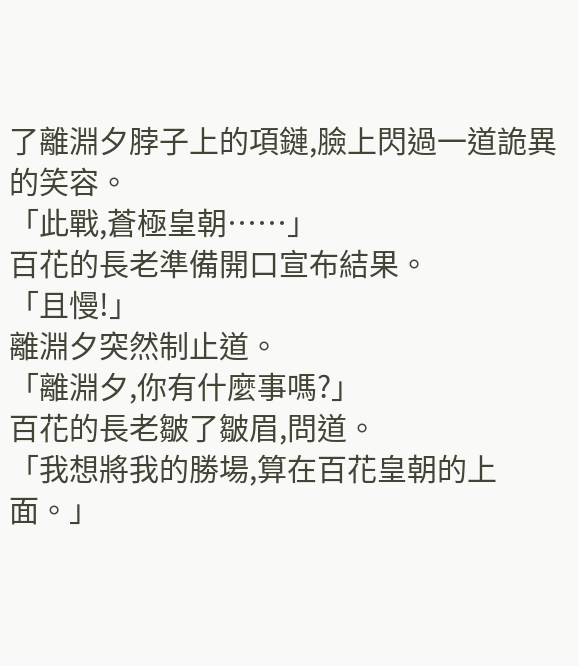了離淵夕脖子上的項鏈,臉上閃過一道詭異的笑容。
「此戰,蒼極皇朝……」
百花的長老準備開口宣布結果。
「且慢!」
離淵夕突然制止道。
「離淵夕,你有什麼事嗎?」
百花的長老皺了皺眉,問道。
「我想將我的勝場,算在百花皇朝的上面。」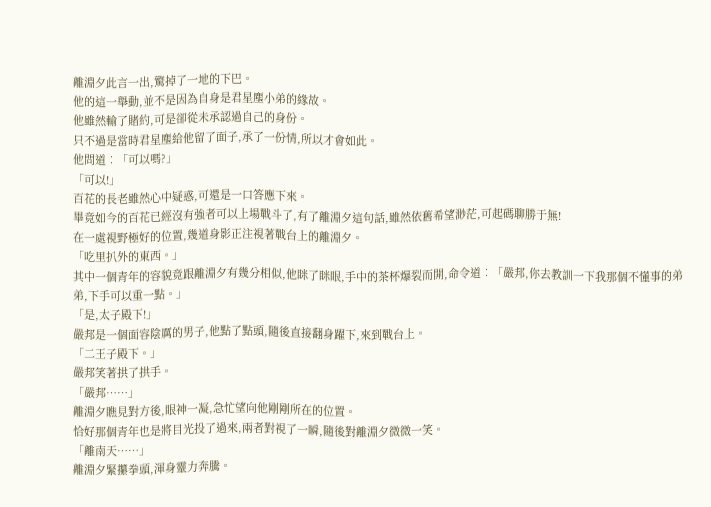離淵夕此言一出,驚掉了一地的下巴。
他的這一舉動,並不是因為自身是君星塵小弟的緣故。
他雖然輸了賭約,可是卻從未承認過自己的身份。
只不過是當時君星塵給他留了面子,承了一份情,所以才會如此。
他問道︰「可以嗎?」
「可以!」
百花的長老雖然心中疑惑,可還是一口答應下來。
畢竟如今的百花已經沒有強者可以上場戰斗了,有了離淵夕這句話,雖然依舊希望渺茫,可起碼聊勝于無!
在一處視野極好的位置,幾道身影正注視著戰台上的離淵夕。
「吃里扒外的東西。」
其中一個青年的容貌竟跟離淵夕有幾分相似,他眯了眯眼,手中的茶杯爆裂而開,命令道︰「嚴邦,你去教訓一下我那個不懂事的弟弟,下手可以重一點。」
「是,太子殿下!」
嚴邦是一個面容陰厲的男子,他點了點頭,隨後直接翻身躍下,來到戰台上。
「二王子殿下。」
嚴邦笑著拱了拱手。
「嚴邦……」
離淵夕瞧見對方後,眼神一凝,急忙望向他剛剛所在的位置。
恰好那個青年也是將目光投了過來,兩者對視了一瞬,隨後對離淵夕微微一笑。
「離南天……」
離淵夕緊攥拳頭,渾身靈力奔騰。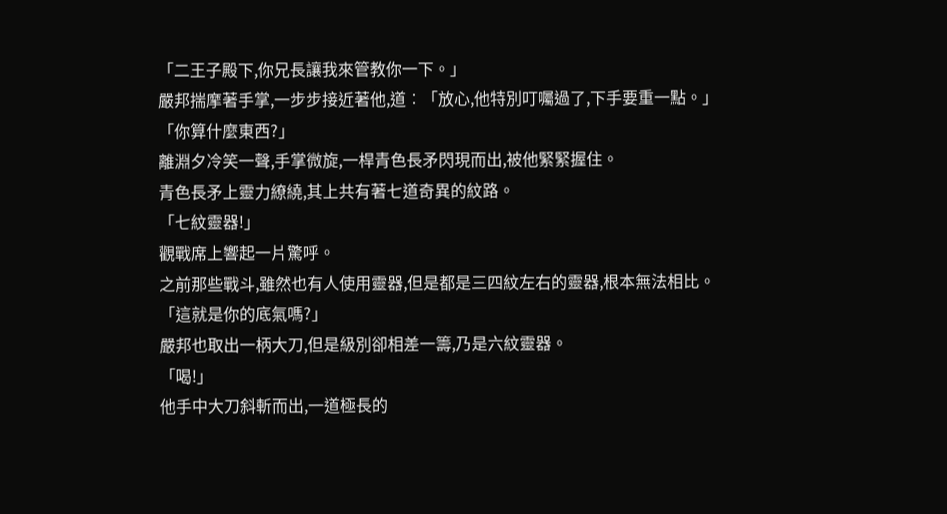「二王子殿下,你兄長讓我來管教你一下。」
嚴邦揣摩著手掌,一步步接近著他,道︰「放心,他特別叮囑過了,下手要重一點。」
「你算什麼東西?」
離淵夕冷笑一聲,手掌微旋,一桿青色長矛閃現而出,被他緊緊握住。
青色長矛上靈力繚繞,其上共有著七道奇異的紋路。
「七紋靈器!」
觀戰席上響起一片驚呼。
之前那些戰斗,雖然也有人使用靈器,但是都是三四紋左右的靈器,根本無法相比。
「這就是你的底氣嗎?」
嚴邦也取出一柄大刀,但是級別卻相差一籌,乃是六紋靈器。
「喝!」
他手中大刀斜斬而出,一道極長的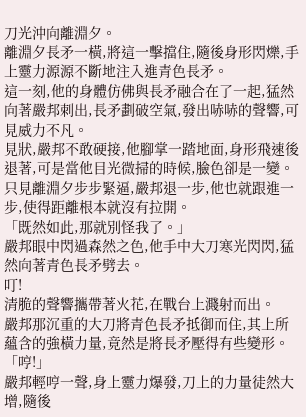刀光沖向離淵夕。
離淵夕長矛一橫,將這一擊擋住,隨後身形閃爍,手上靈力源源不斷地注入進青色長矛。
這一刻,他的身體仿佛與長矛融合在了一起,猛然向著嚴邦刺出,長矛劃破空氣,發出哧哧的聲響,可見威力不凡。
見狀,嚴邦不敢硬接,他腳掌一踏地面,身形飛速後退著,可是當他目光微掃的時候,臉色卻是一變。
只見離淵夕步步緊逼,嚴邦退一步,他也就跟進一步,使得距離根本就沒有拉開。
「既然如此,那就別怪我了。」
嚴邦眼中閃過森然之色,他手中大刀寒光閃閃,猛然向著青色長矛劈去。
叮!
清脆的聲響攜帶著火花,在戰台上濺射而出。
嚴邦那沉重的大刀將青色長矛抵御而住,其上所蘊含的強橫力量,竟然是將長矛壓得有些變形。
「哼!」
嚴邦輕哼一聲,身上靈力爆發,刀上的力量徒然大增,隨後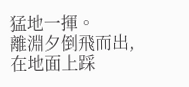猛地一揮。
離淵夕倒飛而出,在地面上踩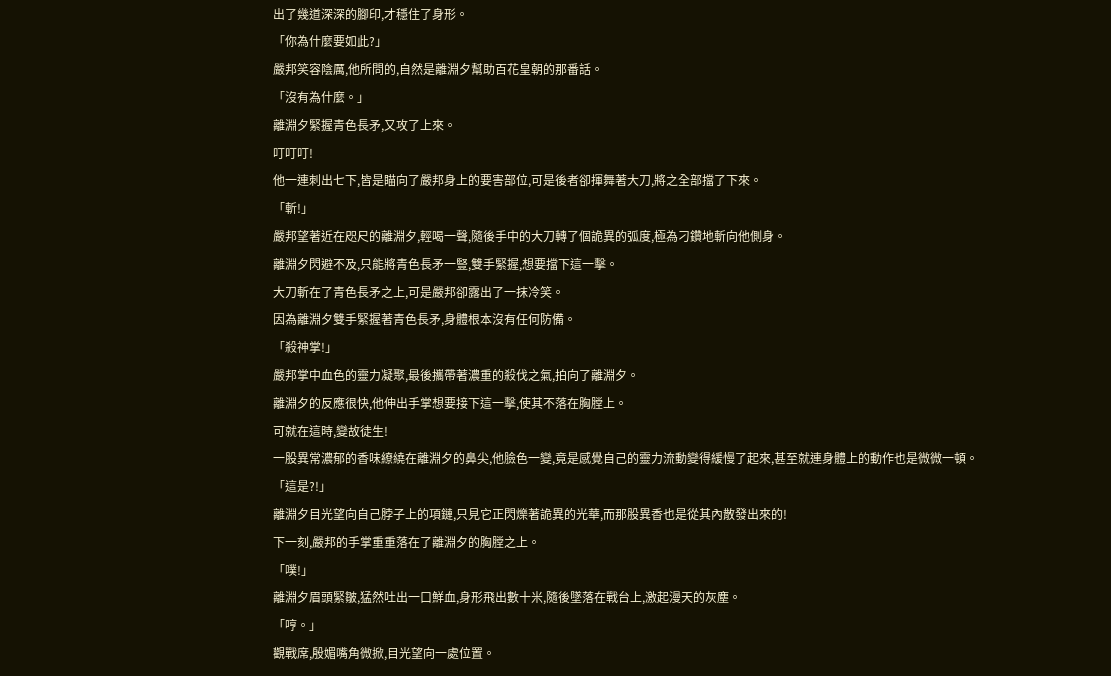出了幾道深深的腳印,才穩住了身形。
「你為什麼要如此?」
嚴邦笑容陰厲,他所問的,自然是離淵夕幫助百花皇朝的那番話。
「沒有為什麼。」
離淵夕緊握青色長矛,又攻了上來。
叮叮叮!
他一連刺出七下,皆是瞄向了嚴邦身上的要害部位,可是後者卻揮舞著大刀,將之全部擋了下來。
「斬!」
嚴邦望著近在咫尺的離淵夕,輕喝一聲,隨後手中的大刀轉了個詭異的弧度,極為刁鑽地斬向他側身。
離淵夕閃避不及,只能將青色長矛一豎,雙手緊握,想要擋下這一擊。
大刀斬在了青色長矛之上,可是嚴邦卻露出了一抹冷笑。
因為離淵夕雙手緊握著青色長矛,身體根本沒有任何防備。
「殺神掌!」
嚴邦掌中血色的靈力凝聚,最後攜帶著濃重的殺伐之氣,拍向了離淵夕。
離淵夕的反應很快,他伸出手掌想要接下這一擊,使其不落在胸膛上。
可就在這時,變故徒生!
一股異常濃郁的香味繚繞在離淵夕的鼻尖,他臉色一變,竟是感覺自己的靈力流動變得緩慢了起來,甚至就連身體上的動作也是微微一頓。
「這是?!」
離淵夕目光望向自己脖子上的項鏈,只見它正閃爍著詭異的光華,而那股異香也是從其內散發出來的!
下一刻,嚴邦的手掌重重落在了離淵夕的胸膛之上。
「噗!」
離淵夕眉頭緊皺,猛然吐出一口鮮血,身形飛出數十米,隨後墜落在戰台上,激起漫天的灰塵。
「哼。」
觀戰席,殷媚嘴角微掀,目光望向一處位置。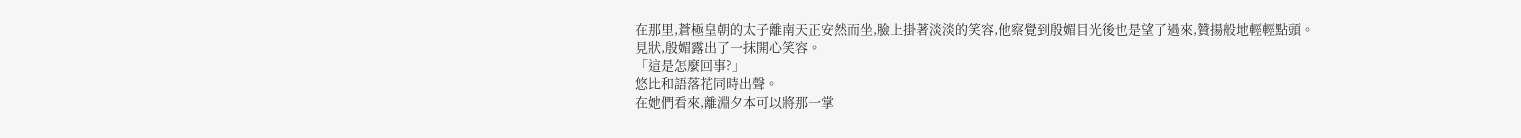在那里,蒼極皇朝的太子離南天正安然而坐,臉上掛著淡淡的笑容,他察覺到殷媚目光後也是望了過來,贊揚般地輕輕點頭。
見狀,殷媚露出了一抹開心笑容。
「這是怎麼回事?」
悠比和語落花同時出聲。
在她們看來,離淵夕本可以將那一掌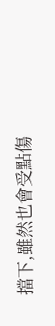擋下,雖然也會受點傷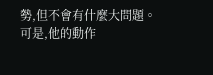勢,但不會有什麼大問題。
可是,他的動作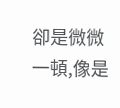卻是微微一頓,像是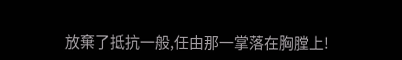放棄了抵抗一般,任由那一掌落在胸膛上!